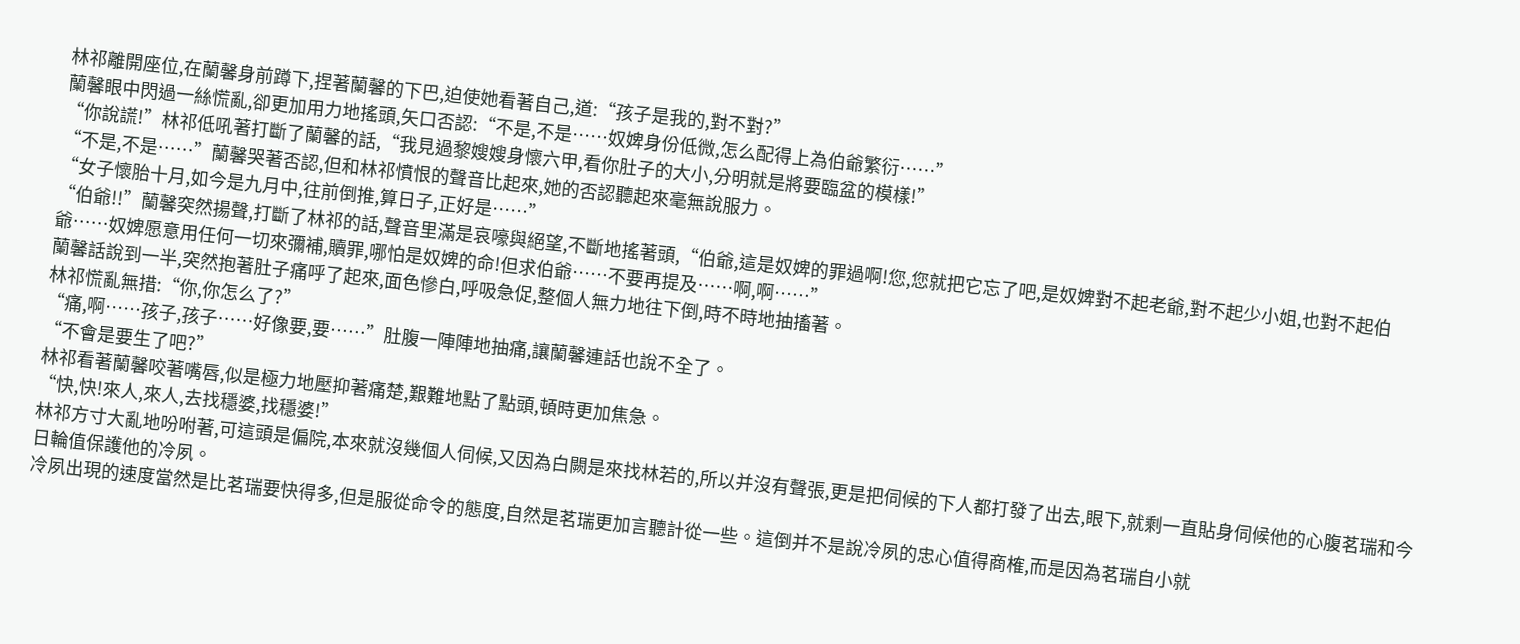林祁離開座位,在蘭馨身前蹲下,捏著蘭馨的下巴,迫使她看著自己,道:“孩子是我的,對不對?”
蘭馨眼中閃過一絲慌亂,卻更加用力地搖頭,矢口否認:“不是,不是……奴婢身份低微,怎么配得上為伯爺繁衍……”
“你說謊!”林祁低吼著打斷了蘭馨的話,“我見過黎嫂嫂身懷六甲,看你肚子的大小,分明就是將要臨盆的模樣!”
“不是,不是……”蘭馨哭著否認,但和林祁憤恨的聲音比起來,她的否認聽起來毫無說服力。
“女子懷胎十月,如今是九月中,往前倒推,算日子,正好是……”
“伯爺!!”蘭馨突然揚聲,打斷了林祁的話,聲音里滿是哀嚎與絕望,不斷地搖著頭,“伯爺,這是奴婢的罪過啊!您,您就把它忘了吧,是奴婢對不起老爺,對不起少小姐,也對不起伯爺……奴婢愿意用任何一切來彌補,贖罪,哪怕是奴婢的命!但求伯爺……不要再提及……啊,啊……”
蘭馨話說到一半,突然抱著肚子痛呼了起來,面色慘白,呼吸急促,整個人無力地往下倒,時不時地抽搐著。
林祁慌亂無措:“你,你怎么了?”
“痛,啊……孩子,孩子……好像要,要……”肚腹一陣陣地抽痛,讓蘭馨連話也說不全了。
“不會是要生了吧?”
林祁看著蘭馨咬著嘴唇,似是極力地壓抑著痛楚,艱難地點了點頭,頓時更加焦急。
“快,快!來人,來人,去找穩婆,找穩婆!”
林祁方寸大亂地吩咐著,可這頭是偏院,本來就沒幾個人伺候,又因為白闕是來找林若的,所以并沒有聲張,更是把伺候的下人都打發了出去,眼下,就剩一直貼身伺候他的心腹茗瑞和今日輪值保護他的冷夙。
冷夙出現的速度當然是比茗瑞要快得多,但是服從命令的態度,自然是茗瑞更加言聽計從一些。這倒并不是說冷夙的忠心值得商榷,而是因為茗瑞自小就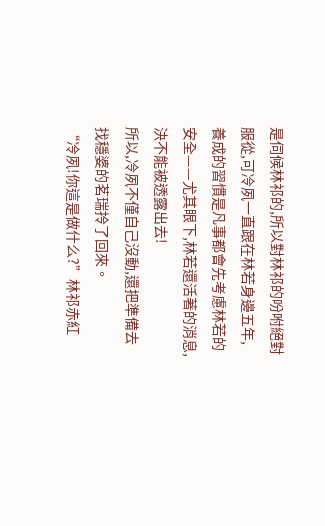是伺候林祁的,所以對林祁的吩咐絕對服從,可冷夙一直跟在林若身邊五年,養成的習慣是凡事都會先考慮林若的安全——尤其眼下,林若還活著的消息,決不能被透露出去!
所以,冷夙不僅自己沒動,還把準備去找穩婆的茗瑞拎了回來。
“冷夙!你這是做什么?”林祁赤紅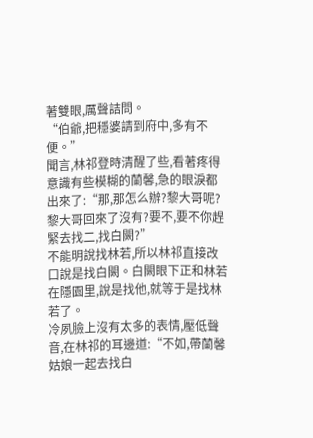著雙眼,厲聲詰問。
“伯爺,把穩婆請到府中,多有不便。”
聞言,林祁登時清醒了些,看著疼得意識有些模糊的蘭馨,急的眼淚都出來了:“那,那怎么辦?黎大哥呢?黎大哥回來了沒有?要不,要不你趕緊去找二,找白闕?”
不能明說找林若,所以林祁直接改口說是找白闕。白闕眼下正和林若在隱園里,說是找他,就等于是找林若了。
冷夙臉上沒有太多的表情,壓低聲音,在林祁的耳邊道:“不如,帶蘭馨姑娘一起去找白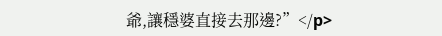爺,讓穩婆直接去那邊?”</p>